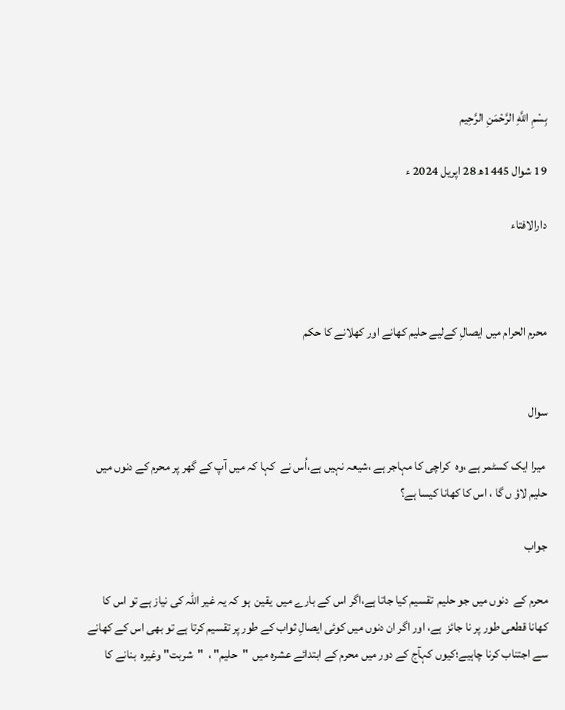بِسْمِ اللَّهِ الرَّحْمَنِ الرَّحِيم

19 شوال 1445ھ 28 اپریل 2024 ء

دارالافتاء



محرم الحرام میں ایصالِ کےلیے حلیم کھانے اور کھلانے کا حکم


سوال

 میرا ایک کسٹمر ہے ،وہ  کراچی کا مہاجر ہے ،شیعہ نہیں ہے،اُس نے  كہا کہ میں آپ کے گھر پر محرم کے دنوں میں  حلیم لاؤ ں گا ، اس کا کھانا کیسا ہے؟

جواب

محرم کے  دنوں ميں جو حلیم  تقسیم کیا جاتا ہے،اگر اس کے بارے میں  یقین  ہو کہ یہ غیر اللہ کی نیاز ہے تو اس کا کھانا قطعی طور پر نا جائز  ہے، اور اگر ان دنوں میں کوئی ایصالِ ثواب کے طور پر تقسیم کرتا ہے تو بھی اس کے کھانے سے اجتناب کرنا چاہیے؛کیوں کہآج کے دور میں محرم کے ابتدائے عشرہ میں  "حلیم" ،  "شربت" وغیرہ  بنانے کا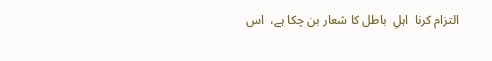التزام کرنا  اہلِ  باطل کا شعار بن چکا ہے،  اس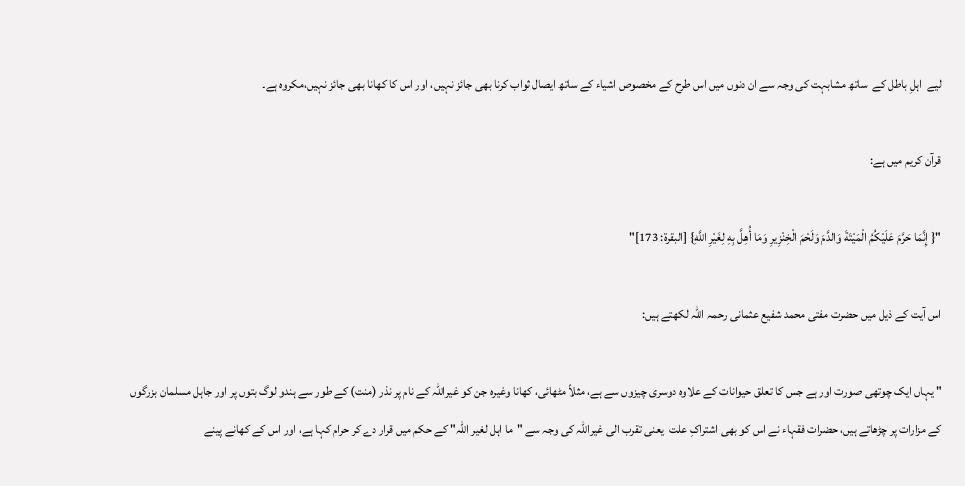لیے  اہلِ باطل کے  ساتھ مشابہت کی وجہ سے ان دنوں میں اس طرح کے مخصوص اشیاء کے ساتھ ایصال ثواب کرنا بھی جائز نہیں، اور اس کا کھانا بھی جائز نہیں،مکروہ ہے۔

قرآن کریم میں ہے:

"{ إِنَّمَا حَرَّمَ عَلَيْكُمُ الْمَيْتَةَ وَالدَّمَ وَلَحْمَ الْخِنْزِيرِ وَمَا أُهِلَّ بِهِ لِغَيْرِ اللَّهِ} [البقرة: 173]"

اس آیت کے ذیل میں حضرت مفتی محمد شفیع عثمانی رحمہ اللہ لکھتے ہیں:

" یہاں ایک چوتھی صورت اور ہے جس کا تعلق حیوانات کے علاوہ دوسری چیزوں سے ہے، مثلاً مٹھائی، کھانا وغیرہ جن کو غیراللہ کے نام پر نذر (منت) کے طور سے ہندو لوگ بتوں پر اور جاہل مسلمان بزرگوں کے مزارات پر چڑھاتے ہیں، حضرات فقہاء نے اس کو بھی اشتراکِ علت  یعنی تقرب الی غیراللہ کی وجہ سے "ما اہل لغیر اللہ" کے حکم میں قرار دے کر حرام کہا ہے، اور اس کے کھانے پینے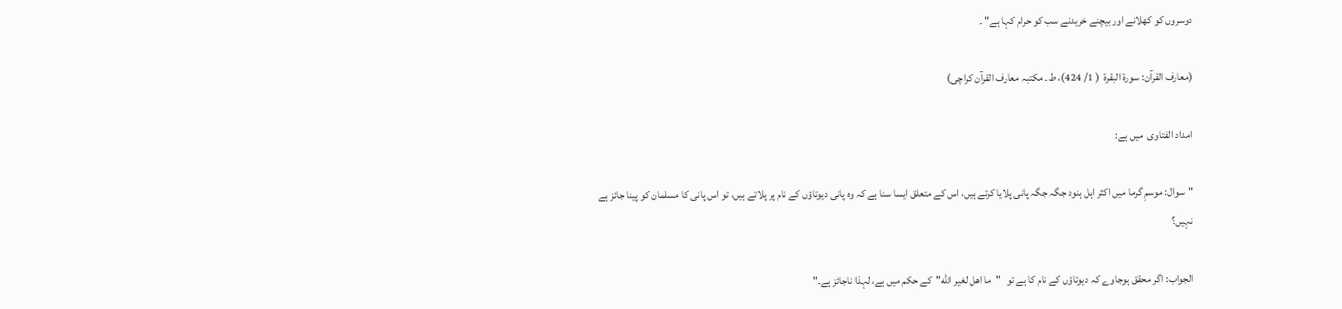دوسروں کو کھلانے اور بیچنے خریدنے سب کو حرام کہا ہے" ۔

(معارف القرآن: سورة البقرة  ( 1/ 424)، ط۔ مکتبہ معارف القرآن کراچی)

امداد الفتاوی  میں ہے:

"سوال: موسمِ گرما میں اکثر اہل ہنود جگہ جگہ پانی پلایا کرتے ہیں، اس کے متعلق ایسا سنا ہے کہ وہ پانی دیوتاؤں کے نام پر پلاتے ہیں، تو اس پانی کا مسلمان کو پینا جائز ہے نہیں؟

الجواب: اگر محقق ہوجاوے کہ دیوتاؤں کے نام کا ہے تو   "ما اهل لغیر اللّٰه"  کے حکم میں ہے، لہذا ناجائز ہے۔"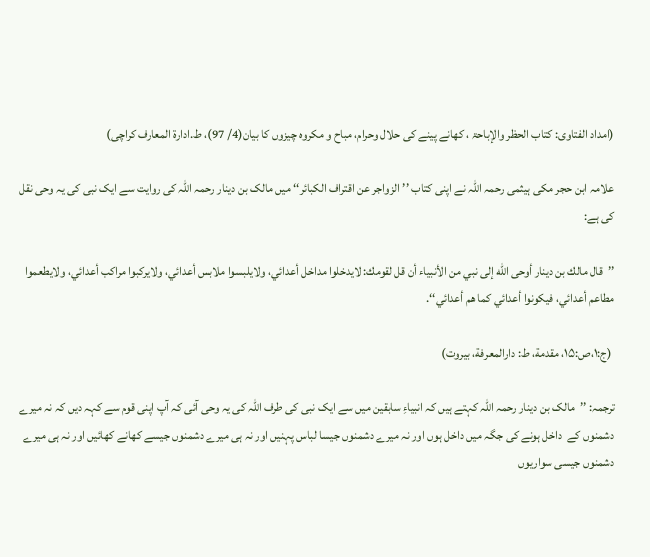(امداد الفتاوى: کتاب الحظر والإباحۃ ، کھانے پینے کی حلال وحرام، مباح و مکروہ چیزوں کا بیان(4/ 97)، ط.ادارۃ المعارف کراچی)

علامہ ابن حجر مکی ہیثمی رحمہ اللہ نے اپنی کتاب ’’الزواجر عن اقتراف الکبائر‘‘ میں مالک بن دینار رحمہ اللہ کی روایت سے ایک نبی کی یہ وحی نقل کی ہے:

’’قال مالك بن دینار أوحی اللّٰه إلی نبي من الأنبیاء أن قل لقومك: لایدخلوا مداخل أعدائي، ولایلبسوا ملابس أعدائي، ولایرکبوا مراکب أعدائي، ولایطعموا مطاعم أعدائي، فیکونوا أعدائي کما هم أعدائي‘‘.

 (ج:۱،ص:۱۵، مقدمة، ط: دارالمعرفة، بیروت)

ترجمہ: ’’مالک بن دینار رحمہ اللہ کہتے ہیں کہ انبیاءِ سابقین میں سے ایک نبی کی طرف اللہ کی یہ وحی آئی کہ آپ اپنی قوم سے کہہ دیں کہ نہ میرے دشمنوں کے  داخل ہونے کی جگہ میں داخل ہوں اور نہ میرے دشمنوں جیسا لباس پہنیں اور نہ ہی میرے دشمنوں جیسے کھانے کھائیں اور نہ ہی میرے دشمنوں جیسی سواریوں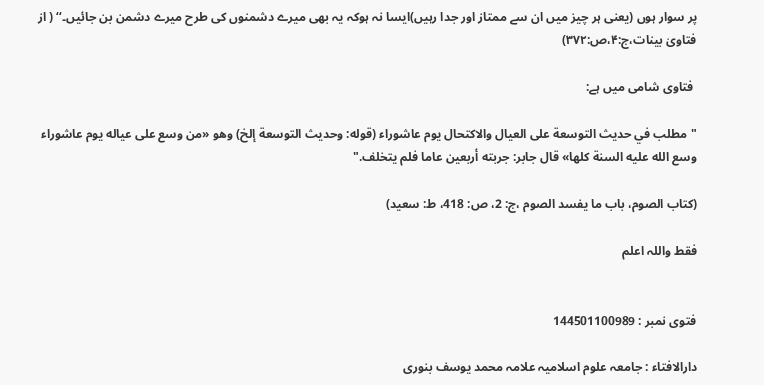پر سوار ہوں (یعنی ہر چیز میں ان سے ممتاز اور جدا رہیں)ایسا نہ ہوکہ یہ بھی میرے دشمنوں کی طرح میرے دشمن بن جائیں۔‘‘ ( از فتاویٰ بینات،ج:۴،ص:۳۷۲)

 فتاوی شامی میں ہے:

"مطلب في حديث التوسعة على العيال والاكتحال يوم عاشوراء (قوله: وحديث التوسعة إلخ) وهو «من وسع على عياله يوم عاشوراء وسع الله عليه السنة كلها» قال جابر: جربته أربعين عاما فلم يتخلف."

(کتاب الصوم، باب ما یفسد الصوم ،ج: 2، ص: 418، ط: سعید)

فقط واللہ اعلم


فتوی نمبر : 144501100989

دارالافتاء : جامعہ علوم اسلامیہ علامہ محمد یوسف بنوری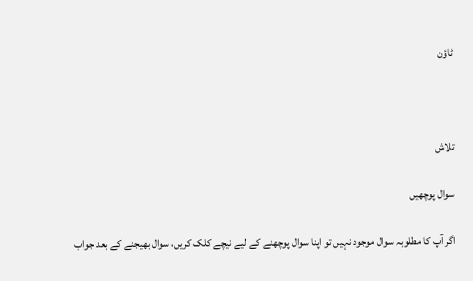ٹاؤن



تلاش

سوال پوچھیں

اگر آپ کا مطلوبہ سوال موجود نہیں تو اپنا سوال پوچھنے کے لیے نیچے کلک کریں، سوال بھیجنے کے بعد جواب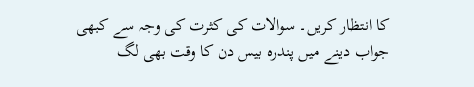کا انتظار کریں۔ سوالات کی کثرت کی وجہ سے کبھی جواب دینے میں پندرہ بیس دن کا وقت بھی لگ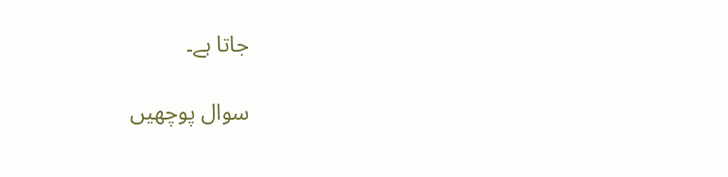جاتا ہے۔

سوال پوچھیں